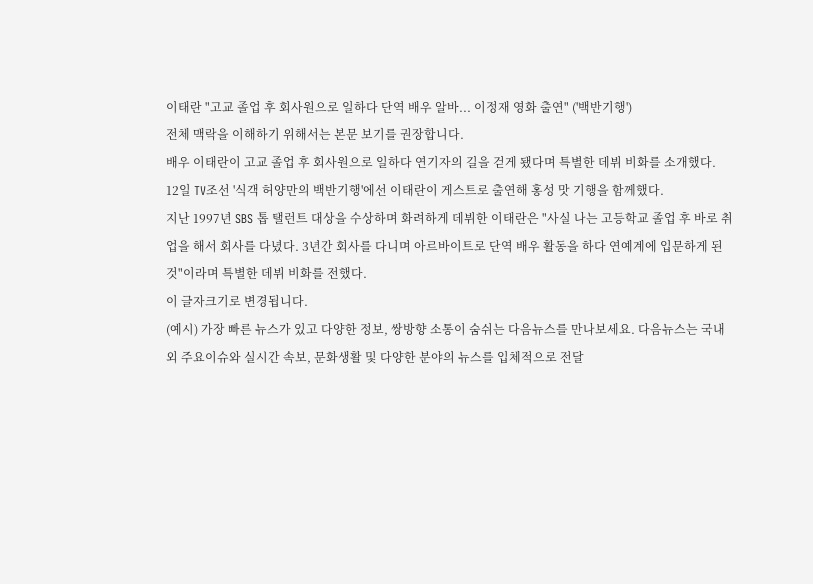이태란 "고교 졸업 후 회사원으로 일하다 단역 배우 알바... 이정재 영화 출연" ('백반기행')
전체 맥락을 이해하기 위해서는 본문 보기를 권장합니다.
배우 이태란이 고교 졸업 후 회사원으로 일하다 연기자의 길을 걷게 됐다며 특별한 데뷔 비화를 소개했다.
12일 TV조선 '식객 허양만의 백반기행'에선 이태란이 게스트로 출연해 홍성 맛 기행을 함께했다.
지난 1997년 SBS 톱 탤런트 대상을 수상하며 화려하게 데뷔한 이태란은 "사실 나는 고등학교 졸업 후 바로 취업을 해서 회사를 다녔다. 3년간 회사를 다니며 아르바이트로 단역 배우 활동을 하다 연예계에 입문하게 된 것"이라며 특별한 데뷔 비화를 전했다.
이 글자크기로 변경됩니다.
(예시) 가장 빠른 뉴스가 있고 다양한 정보, 쌍방향 소통이 숨쉬는 다음뉴스를 만나보세요. 다음뉴스는 국내외 주요이슈와 실시간 속보, 문화생활 및 다양한 분야의 뉴스를 입체적으로 전달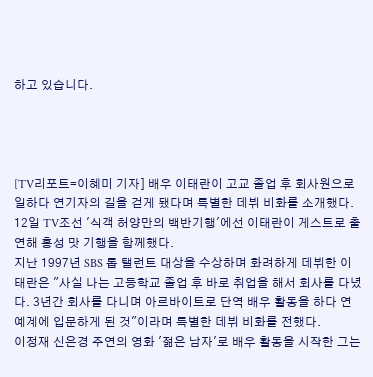하고 있습니다.




[TV리포트=이혜미 기자] 배우 이태란이 고교 졸업 후 회사원으로 일하다 연기자의 길을 걷게 됐다며 특별한 데뷔 비화를 소개했다.
12일 TV조선 '식객 허양만의 백반기행'에선 이태란이 게스트로 출연해 홍성 맛 기행을 함께했다.
지난 1997년 SBS 톱 탤런트 대상을 수상하며 화려하게 데뷔한 이태란은 "사실 나는 고등학교 졸업 후 바로 취업을 해서 회사를 다녔다. 3년간 회사를 다니며 아르바이트로 단역 배우 활동을 하다 연예계에 입문하게 된 것"이라며 특별한 데뷔 비화를 전했다.
이정재 신은경 주연의 영화 '젊은 남자'로 배우 활동을 시작한 그는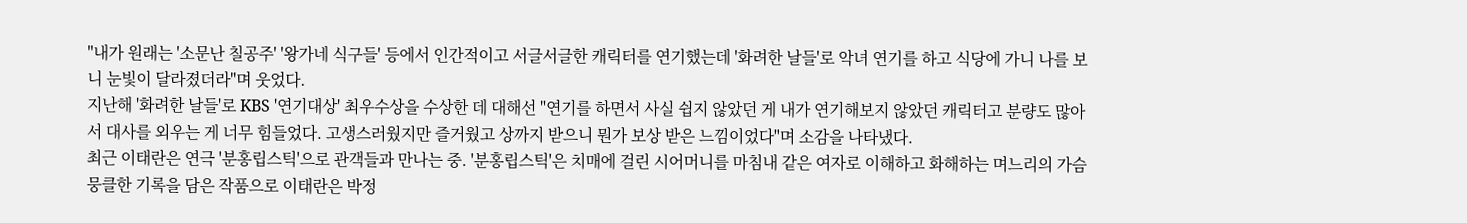"내가 원래는 '소문난 칠공주' '왕가네 식구들' 등에서 인간적이고 서글서글한 캐릭터를 연기했는데 '화려한 날들'로 악녀 연기를 하고 식당에 가니 나를 보니 눈빛이 달라졌더라"며 웃었다.
지난해 '화려한 날들'로 KBS '연기대상' 최우수상을 수상한 데 대해선 "연기를 하면서 사실 쉽지 않았던 게 내가 연기해보지 않았던 캐릭터고 분량도 많아서 대사를 외우는 게 너무 힘들었다. 고생스러웠지만 즐거웠고 상까지 받으니 뭔가 보상 받은 느낌이었다"며 소감을 나타냈다.
최근 이태란은 연극 '분홍립스틱'으로 관객들과 만나는 중. '분홍립스틱'은 치매에 걸린 시어머니를 마침내 같은 여자로 이해하고 화해하는 며느리의 가슴 뭉클한 기록을 담은 작품으로 이태란은 박정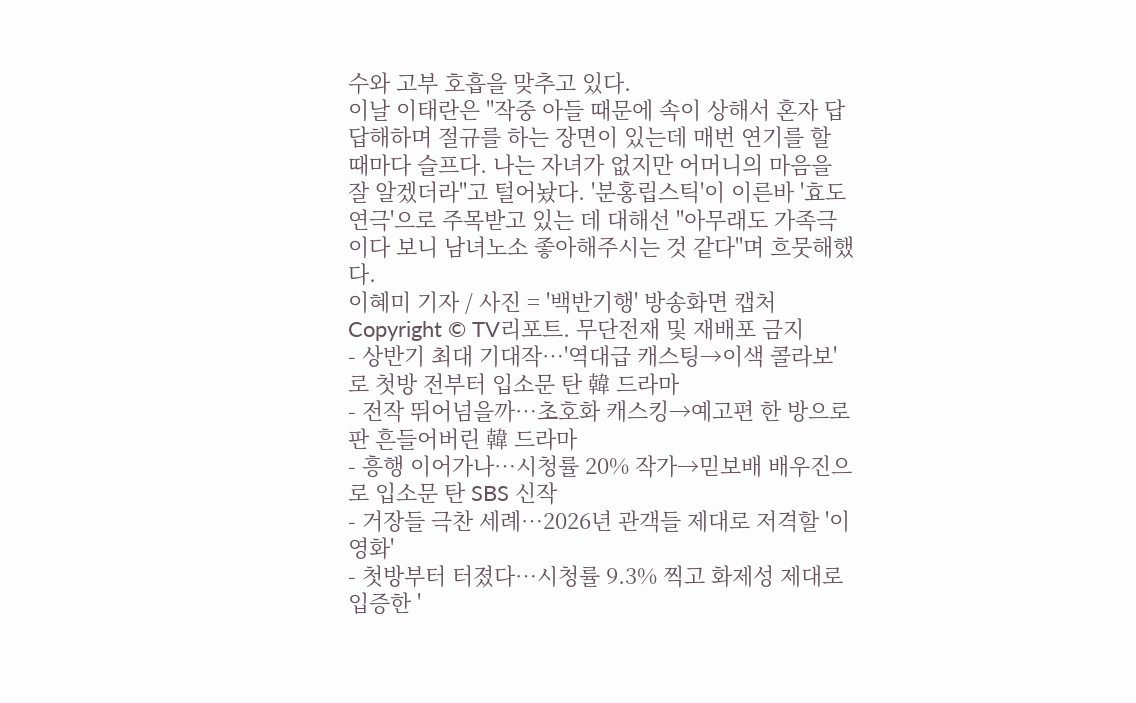수와 고부 호흡을 맞추고 있다.
이날 이태란은 "작중 아들 때문에 속이 상해서 혼자 답답해하며 절규를 하는 장면이 있는데 매번 연기를 할 때마다 슬프다. 나는 자녀가 없지만 어머니의 마음을 잘 알겠더라"고 털어놨다. '분홍립스틱'이 이른바 '효도연극'으로 주목받고 있는 데 대해선 "아무래도 가족극이다 보니 남녀노소 좋아해주시는 것 같다"며 흐뭇해했다.
이혜미 기자 / 사진 = '백반기행' 방송화면 캡처
Copyright © TV리포트. 무단전재 및 재배포 금지
- 상반기 최대 기대작…'역대급 캐스팅→이색 콜라보'로 첫방 전부터 입소문 탄 韓 드라마
- 전작 뛰어넘을까…초호화 캐스킹→예고편 한 방으로 판 흔들어버린 韓 드라마
- 흥행 이어가나…시청률 20% 작가→믿보배 배우진으로 입소문 탄 SBS 신작
- 거장들 극찬 세례…2026년 관객들 제대로 저격할 '이 영화'
- 첫방부터 터졌다…시청률 9.3% 찍고 화제성 제대로 입증한 '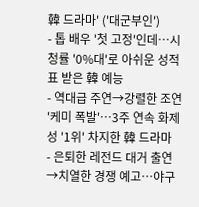韓 드라마' ('대군부인')
- 톱 배우 '첫 고정'인데…시청률 '0%대'로 아쉬운 성적표 받은 韓 예능
- 역대급 주연→강렬한 조연 '케미 폭발'…3주 연속 화제성 '1위' 차지한 韓 드라마
- 은퇴한 레전드 대거 출연→치열한 경쟁 예고…야구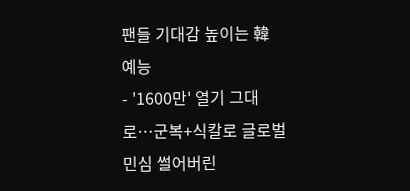팬들 기대감 높이는 韓 예능
- '1600만' 열기 그대로…군복+식칼로 글로벌 민심 썰어버린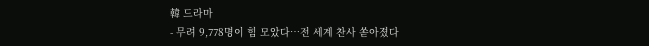韓 드라마
- 무려 9,778명이 힘 모았다…전 세계 찬사 쏟아졌다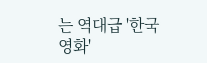는 역대급 '한국영화'